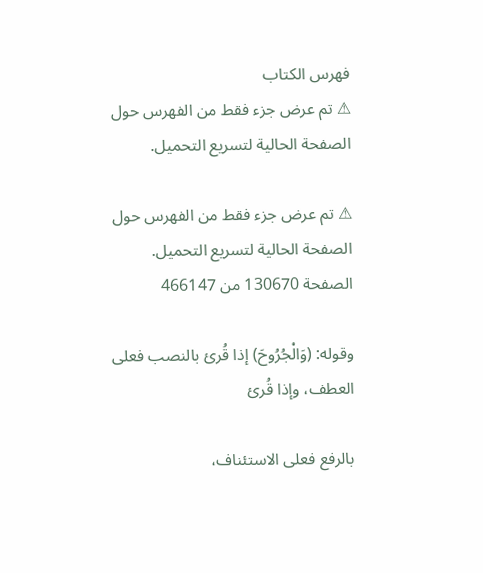فهرس الكتاب
⚠ تم عرض جزء فقط من الفهرس حول الصفحة الحالية لتسريع التحميل.

⚠ تم عرض جزء فقط من الفهرس حول الصفحة الحالية لتسريع التحميل.
الصفحة 130670 من 466147

وقوله: (وَالْجُرُوحَ) إذا قُرئ بالنصب فعلى العطف، وإذا قُرئ

بالرفع فعلى الاستئناف،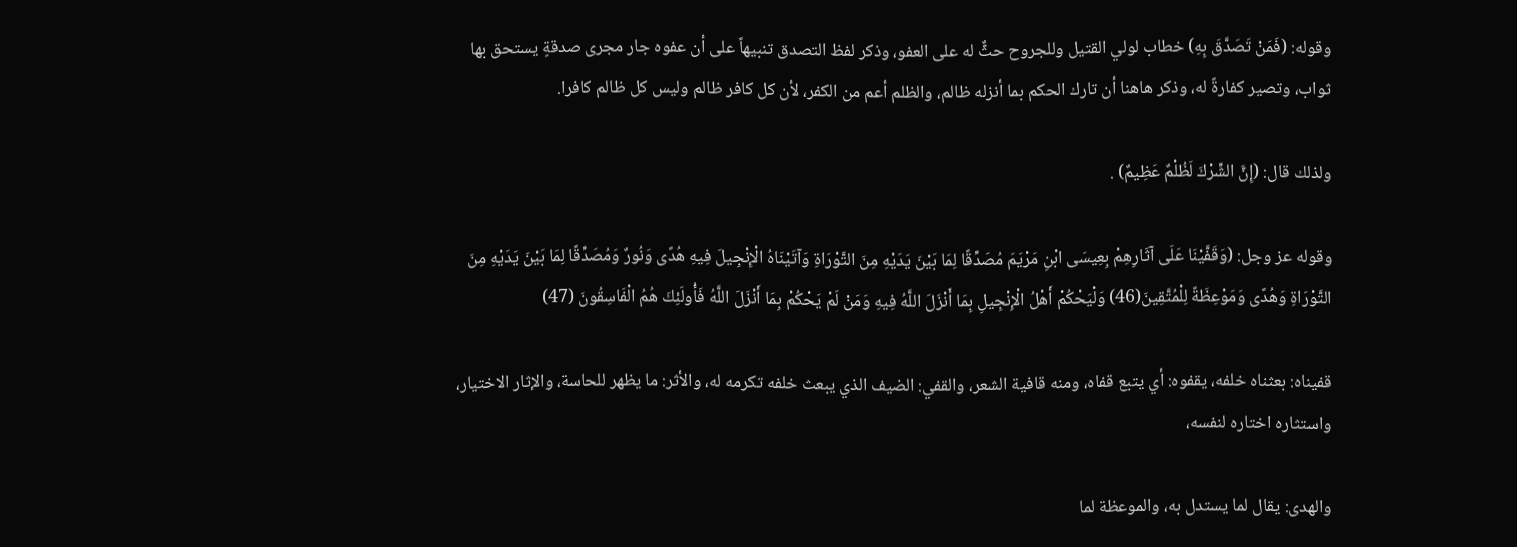وقوله: (فَمَنْ تَصَدَّقَ بِهِ) خطاب لولي القتيل وللجروح حثٌّ له على العفو، وذكر لفظ التصدق تنبيهاً على أن عفوه جار مجرى صدقةٍ يستحق بها ثواب، وتصير كفارةً له، وذكر هاهنا أن تارك الحكم بما أنزله ظالم، والظلم أعم من الكفر، لأن كل كافر ظالم وليس كل ظالم كافرا.

ولذلك قال: (إِنَّ الشِّرْكَ لَظُلْمٌ عَظِيمٌ) .

وقوله عز وجل: (وَقَفَّيْنَا عَلَى آثَارِهِمْ بِعِيسَى ابْنِ مَرْيَمَ مُصَدِّقًا لِمَا بَيْنَ يَدَيْهِ مِنَ التَّوْرَاةِ وَآتَيْنَاهُ الْإِنْجِيلَ فِيهِ هُدًى وَنُورٌ وَمُصَدِّقًا لِمَا بَيْنَ يَدَيْهِ مِنَ التَّوْرَاةِ وَهُدًى وَمَوْعِظَةً لِلْمُتَّقِينَ(46) وَلْيَحْكُمْ أَهْلُ الْإِنْجِيلِ بِمَا أَنْزَلَ اللَّهُ فِيهِ وَمَنْ لَمْ يَحْكُمْ بِمَا أَنْزَلَ اللَّهُ فَأُولَئِكَ هُمُ الْفَاسِقُونَ (47)

قفيناه: بعثناه خلفه، يقفوه: أي يتبع قفاه، ومنه قافية الشعر، والقفي: الضيف الذي يبعث خلفه تكرمه له، والأثر: ما يظهر للحاسة، والإثار الاختيار، واستثاره اختاره لنفسه،

والهدى: يقال لما يستدل به، والموعظة لما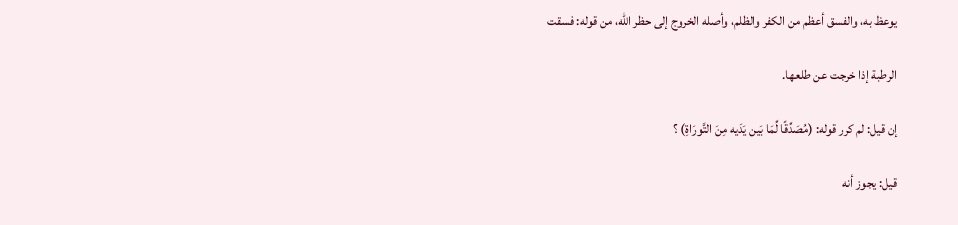يوعظ به، والفسق أعظم من الكفر والظلم، وأصله الخروج إلى حظر الله، من قوله: فسقت

الرطبة إذا خرجت عن طلعها.

إن قيل: لم كرر قوله: (مُصَدِّقًا لِّمَا بَين يَدَيه مِنَ التَّورَاةِ) ؟

قيل: يجوز أنه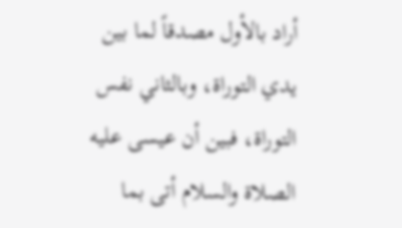أراد بالأول مصدقاً لما بين يدي التوراة، وبالثاني نفس التوراة، فبين أن عيسى عليه الصلاة والسلام أتى بما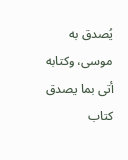يُصدق به موسى، وكتابه أتى بما يصدق كتاب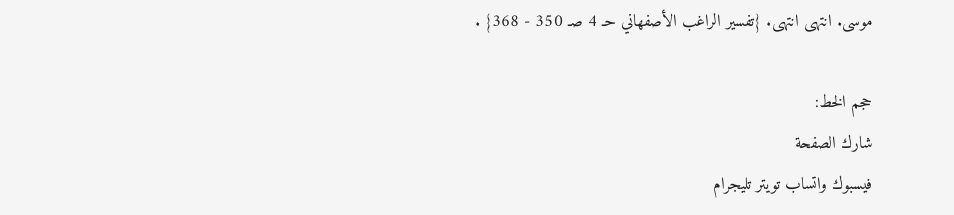موسى. انتهى انتهى. {تفسير الراغب الأصفهاني حـ 4 صـ 350 - 368} .

حجم الخط:
شارك الصفحة
فيسبوك واتساب تويتر تليجرام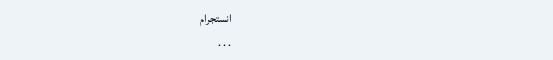انستجرام
. . .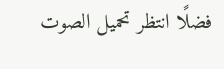فضلًا انتظر تحميل الصوت